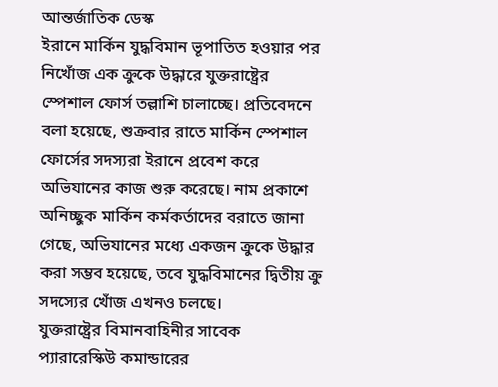আন্তর্জাতিক ডেস্ক
ইরানে মার্কিন যুদ্ধবিমান ভূপাতিত হওয়ার পর নিখোঁজ এক ক্রুকে উদ্ধারে যুক্তরাষ্ট্রের স্পেশাল ফোর্স তল্লাশি চালাচ্ছে। প্রতিবেদনে বলা হয়েছে, শুক্রবার রাতে মার্কিন স্পেশাল ফোর্সের সদস্যরা ইরানে প্রবেশ করে অভিযানের কাজ শুরু করেছে। নাম প্রকাশে অনিচ্ছুক মার্কিন কর্মকর্তাদের বরাতে জানা গেছে, অভিযানের মধ্যে একজন ক্রুকে উদ্ধার করা সম্ভব হয়েছে, তবে যুদ্ধবিমানের দ্বিতীয় ক্রু সদস্যের খোঁজ এখনও চলছে।
যুক্তরাষ্ট্রের বিমানবাহিনীর সাবেক প্যারারেস্কিউ কমান্ডারের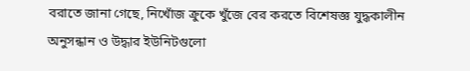বরাতে জানা গেছে, নিখোঁজ ক্রুকে খুঁজে বের করতে বিশেষজ্ঞ যুদ্ধকালীন অনুসন্ধান ও উদ্ধার ইউনিটগুলো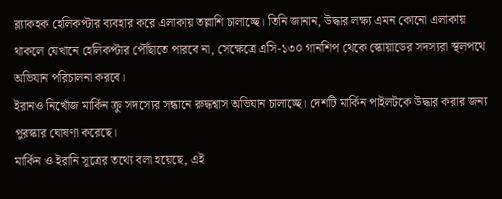ব্ল্যাকহক হেলিকপ্টার ব্যবহার করে এলাকায় তল্লাশি চালাচ্ছে। তিনি জানান, উদ্ধার লক্ষ্য এমন কোনো এলাকায় থাকলে যেখানে হেলিকপ্টার পৌঁছাতে পারবে না, সেক্ষেত্রে এসি-১৩০ গানশিপ থেকে স্কোয়াডের সদস্যরা স্থলপথে অভিযান পরিচালনা করবে।
ইরানও নিখোঁজ মার্কিন ক্রু সদস্যের সন্ধানে রুদ্ধশ্বাস অভিযান চালাচ্ছে। দেশটি মার্কিন পাইলটকে উদ্ধার করার জন্য পুরস্কার ঘোষণা করেছে।
মার্কিন ও ইরানি সূত্রের তথ্যে বলা হয়েছে, এই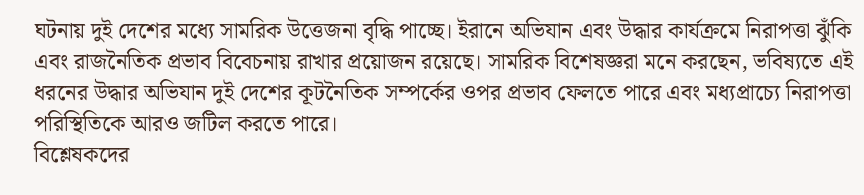ঘটনায় দুই দেশের মধ্যে সামরিক উত্তেজনা বৃদ্ধি পাচ্ছে। ইরানে অভিযান এবং উদ্ধার কার্যক্রমে নিরাপত্তা ঝুঁকি এবং রাজনৈতিক প্রভাব বিবেচনায় রাখার প্রয়োজন রয়েছে। সামরিক বিশেষজ্ঞরা মনে করছেন, ভবিষ্যতে এই ধরনের উদ্ধার অভিযান দুই দেশের কূটনৈতিক সম্পর্কের ওপর প্রভাব ফেলতে পারে এবং মধ্যপ্রাচ্যে নিরাপত্তা পরিস্থিতিকে আরও জটিল করতে পারে।
বিশ্লেষকদের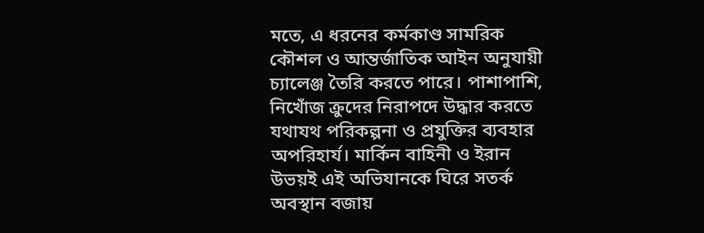মতে, এ ধরনের কর্মকাণ্ড সামরিক কৌশল ও আন্তর্জাতিক আইন অনুযায়ী চ্যালেঞ্জ তৈরি করতে পারে। পাশাপাশি, নিখোঁজ ক্রুদের নিরাপদে উদ্ধার করতে যথাযথ পরিকল্পনা ও প্রযুক্তির ব্যবহার অপরিহার্য। মার্কিন বাহিনী ও ইরান উভয়ই এই অভিযানকে ঘিরে সতর্ক অবস্থান বজায়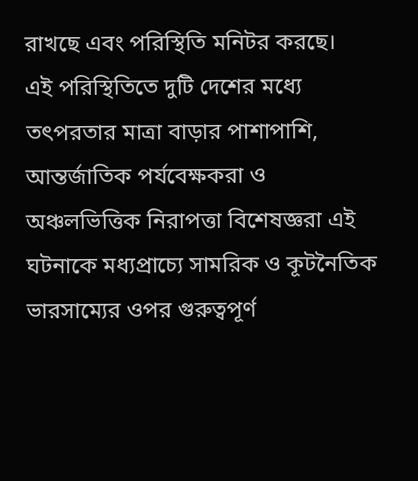রাখছে এবং পরিস্থিতি মনিটর করছে।
এই পরিস্থিতিতে দুটি দেশের মধ্যে তৎপরতার মাত্রা বাড়ার পাশাপাশি, আন্তর্জাতিক পর্যবেক্ষকরা ও অঞ্চলভিত্তিক নিরাপত্তা বিশেষজ্ঞরা এই ঘটনাকে মধ্যপ্রাচ্যে সামরিক ও কূটনৈতিক ভারসাম্যের ওপর গুরুত্বপূর্ণ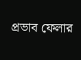প্রভাব ফেলার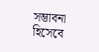সম্ভাবনা হিসেবে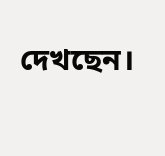দেখছেন।